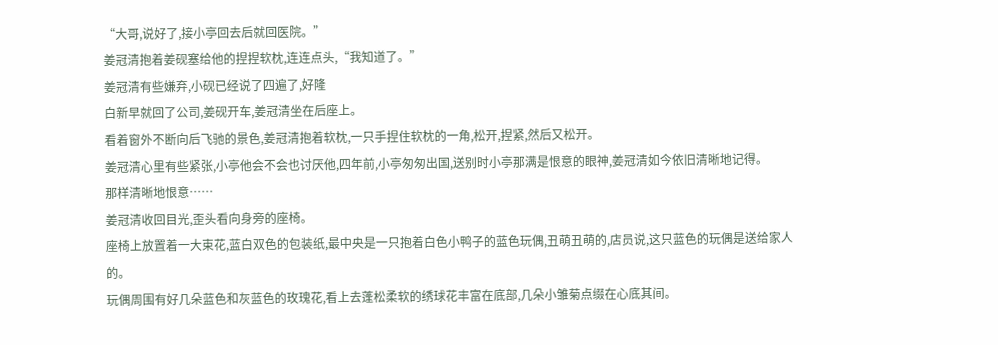“大哥,说好了,接小亭回去后就回医院。”
姜冠清抱着姜砚塞给他的捏捏软枕,连连点头,“我知道了。”
姜冠清有些嫌弃,小砚已经说了四遍了,好隆
白新早就回了公司,姜砚开车,姜冠清坐在后座上。
看着窗外不断向后飞驰的景色,姜冠清抱着软枕,一只手捏住软枕的一角,松开,捏紧,然后又松开。
姜冠清心里有些紧张,小亭他会不会也讨厌他,四年前,小亭匆匆出国,送别时小亭那满是恨意的眼神,姜冠清如今依旧清晰地记得。
那样清晰地恨意……
姜冠清收回目光,歪头看向身旁的座椅。
座椅上放置着一大束花,蓝白双色的包装纸,最中央是一只抱着白色小鸭子的蓝色玩偶,丑萌丑萌的,店员说,这只蓝色的玩偶是送给家人的。
玩偶周围有好几朵蓝色和灰蓝色的玫瑰花,看上去蓬松柔软的绣球花丰富在底部,几朵小雏菊点缀在心底其间。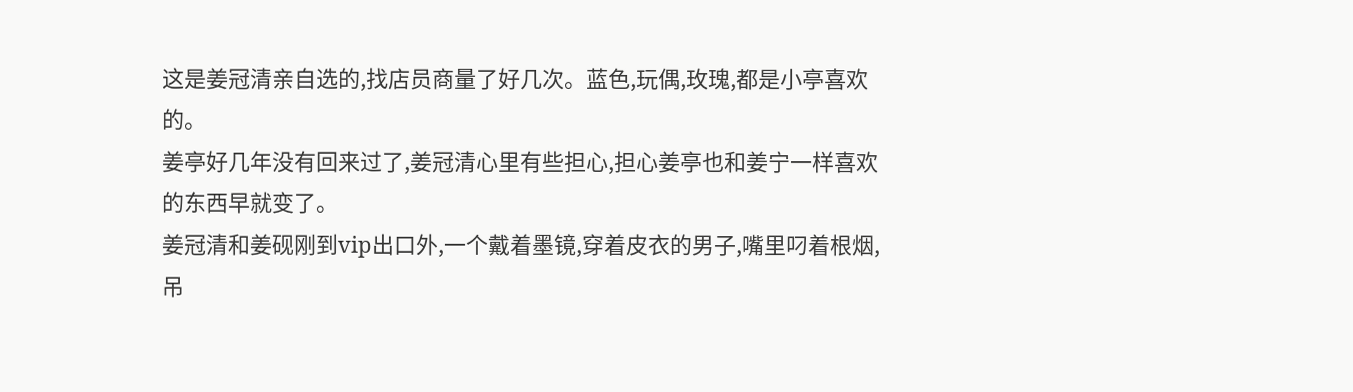这是姜冠清亲自选的,找店员商量了好几次。蓝色,玩偶,玫瑰,都是小亭喜欢的。
姜亭好几年没有回来过了,姜冠清心里有些担心,担心姜亭也和姜宁一样喜欢的东西早就变了。
姜冠清和姜砚刚到vip出口外,一个戴着墨镜,穿着皮衣的男子,嘴里叼着根烟,吊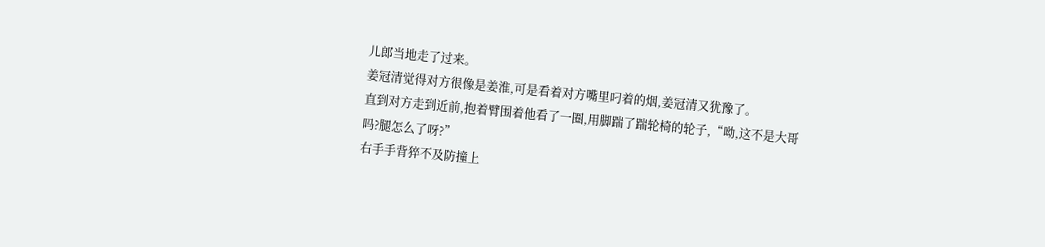儿郎当地走了过来。
姜冠清觉得对方很像是姜淮,可是看着对方嘴里叼着的烟,姜冠清又犹豫了。
直到对方走到近前,抱着臂围着他看了一圈,用脚踹了踹轮椅的轮子,“呦,这不是大哥吗?腿怎么了呀?”
右手手背猝不及防撞上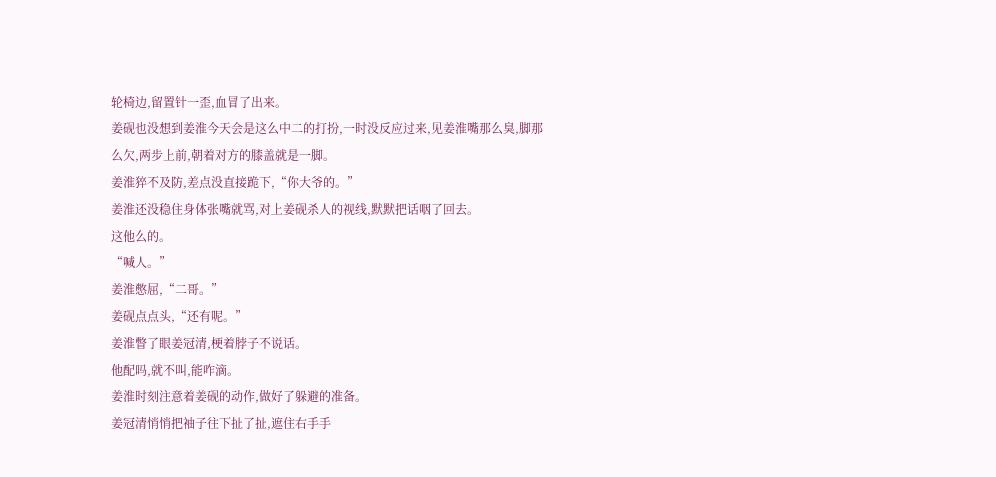轮椅边,留置针一歪,血冒了出来。
姜砚也没想到姜淮今天会是这么中二的打扮,一时没反应过来,见姜淮嘴那么臭,脚那么欠,两步上前,朝着对方的膝盖就是一脚。
姜淮猝不及防,差点没直接跪下,“你大爷的。”
姜淮还没稳住身体张嘴就骂,对上姜砚杀人的视线,默默把话咽了回去。
这他么的。
“喊人。”
姜淮憋屈,“二哥。”
姜砚点点头,“还有呢。”
姜淮瞥了眼姜冠清,梗着脖子不说话。
他配吗,就不叫,能咋滴。
姜淮时刻注意着姜砚的动作,做好了躲避的准备。
姜冠清悄悄把袖子往下扯了扯,遮住右手手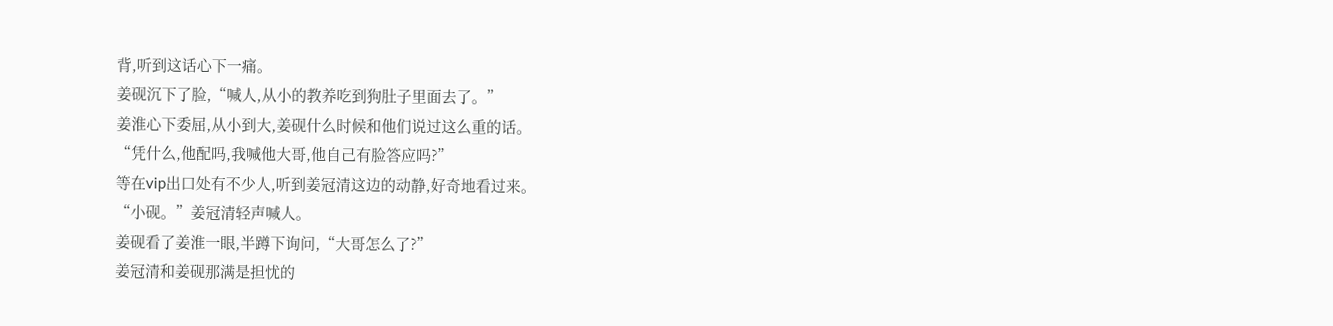背,听到这话心下一痛。
姜砚沉下了脸,“喊人,从小的教养吃到狗肚子里面去了。”
姜淮心下委屈,从小到大,姜砚什么时候和他们说过这么重的话。
“凭什么,他配吗,我喊他大哥,他自己有脸答应吗?”
等在vip出口处有不少人,听到姜冠清这边的动静,好奇地看过来。
“小砚。”姜冠清轻声喊人。
姜砚看了姜淮一眼,半蹲下询问,“大哥怎么了?”
姜冠清和姜砚那满是担忧的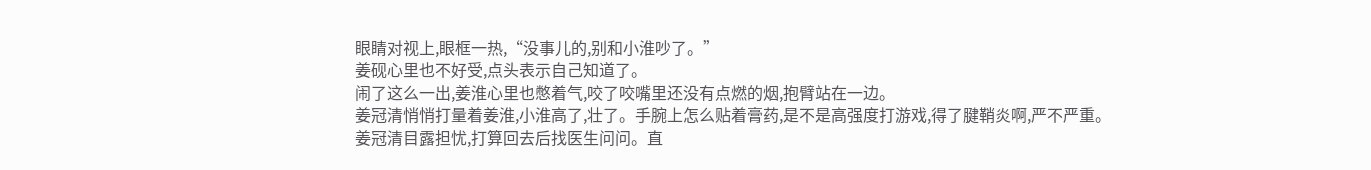眼睛对视上,眼框一热,“没事儿的,别和小淮吵了。”
姜砚心里也不好受,点头表示自己知道了。
闹了这么一出,姜淮心里也憋着气,咬了咬嘴里还没有点燃的烟,抱臂站在一边。
姜冠清悄悄打量着姜淮,小淮高了,壮了。手腕上怎么贴着膏药,是不是高强度打游戏,得了腱鞘炎啊,严不严重。
姜冠清目露担忧,打算回去后找医生问问。直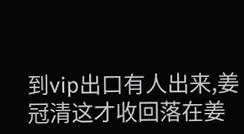到vip出口有人出来,姜冠清这才收回落在姜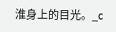淮身上的目光。_c